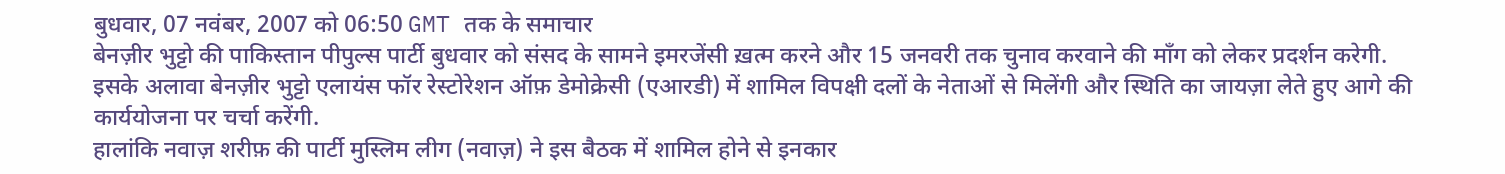बुधवार, 07 नवंबर, 2007 को 06:50 GMT तक के समाचार
बेनज़ीर भुट्टो की पाकिस्तान पीपुल्स पार्टी बुधवार को संसद के सामने इमरजेंसी ख़त्म करने और 15 जनवरी तक चुनाव करवाने की माँग को लेकर प्रदर्शन करेगी.
इसके अलावा बेनज़ीर भुट्टो एलायंस फॉर रेस्टोरेशन ऑफ़ डेमोक्रेसी (एआरडी) में शामिल विपक्षी दलों के नेताओं से मिलेंगी और स्थिति का जायज़ा लेते हुए आगे की कार्ययोजना पर चर्चा करेंगी.
हालांकि नवाज़ शरीफ़ की पार्टी मुस्लिम लीग (नवाज़) ने इस बैठक में शामिल होने से इनकार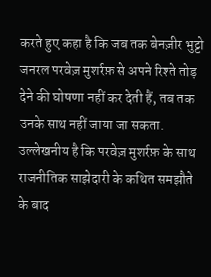करते हुए कहा है कि जब तक बेनज़ीर भुट्टो जनरल परवेज़ मुशर्रफ़ से अपने रिश्ते तोड़ देने की घोषणा नहीं कर देती हैं, तब तक उनके साथ नहीं जाया जा सकता.
उल्लेखनीय है कि परवेज़ मुशर्रफ़ के साथ राजनीतिक साझेदारी के कथित समझौते के बाद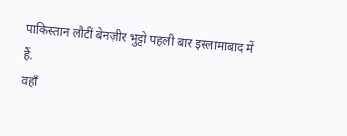पाकिस्तान लौटीं बेनज़ीर भुट्टो पहली बार इस्लामाबाद में हैं.
वहाँ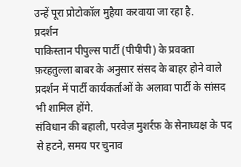उन्हें पूरा प्रोटोकॉल मुहैया करवाया जा रहा है.
प्रदर्शन
पाकिस्तान पीपुल्स पार्टी (पीपीपी) के प्रवक्ता फ़रहतुल्ला बाबर के अनुसार संसद के बाहर होने वाले प्रदर्शन में पार्टी कार्यकर्ताओं के अलावा पार्टी के सांसद भी शामिल होंगे.
संविधान की बहाली, परवेज़ मुशर्रफ़ के सेनाध्यक्ष के पद से हटने, समय पर चुनाव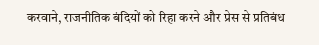करवाने, राजनीतिक बंदियों को रिहा करने और प्रेस से प्रतिबंध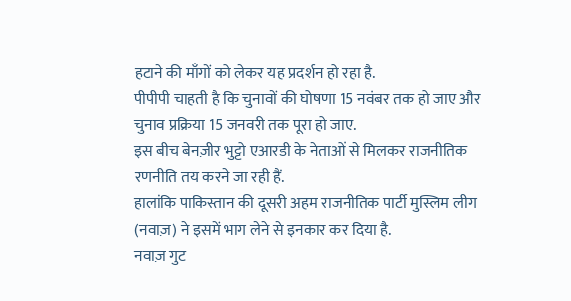हटाने की माँगों को लेकर यह प्रदर्शन हो रहा है.
पीपीपी चाहती है कि चुनावों की घोषणा 15 नवंबर तक हो जाए और चुनाव प्रक्रिया 15 जनवरी तक पूरा हो जाए.
इस बीच बेनज़ीर भुट्टो एआरडी के नेताओं से मिलकर राजनीतिक रणनीति तय करने जा रही हैं.
हालांकि पाकिस्तान की दूसरी अहम राजनीतिक पार्टी मुस्लिम लीग (नवाज़) ने इसमें भाग लेने से इनकार कर दिया है.
नवाज़ गुट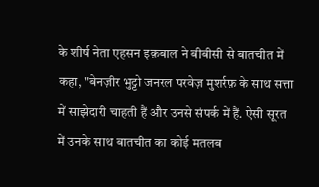के शीर्ष नेता एहसन इक़बाल ने बीबीसी से बातचीत में कहा, "बेनज़ीर भुट्टो जनरल परवेज़ मुशर्रफ़ के साथ सत्ता में साझेदारी चाहती हैं और उनसे संपर्क में हैं. ऐसी सूरत में उनके साथ बातचीत का कोई मतलब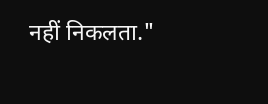नहीं निकलता."